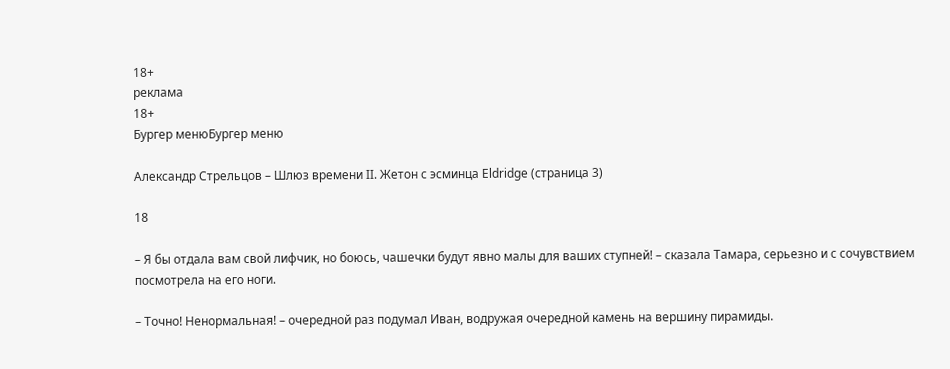18+
реклама
18+
Бургер менюБургер меню

Александр Стрельцов – Шлюз времени II. Жетон с эсминца Eldridge (страница 3)

18

– Я бы отдала вам свой лифчик, но боюсь, чашечки будут явно малы для ваших ступней! – сказала Тамара, серьезно и с сочувствием посмотрела на его ноги.

– Точно! Ненормальная! – очередной раз подумал Иван, водружая очередной камень на вершину пирамиды.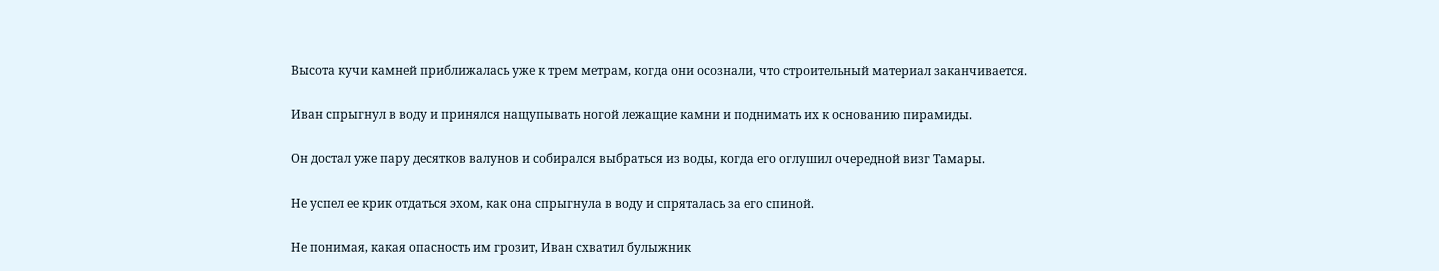Высота кучи камней приближалась уже к трем метрам, когда они осознали, что строительный материал заканчивается.

Иван спрыгнул в воду и принялся нащупывать ногой лежащие камни и поднимать их к основанию пирамиды.

Он достал уже пару десятков валунов и собирался выбраться из воды, когда его оглушил очередной визг Тамары.

Не успел ее крик отдаться эхом, как она спрыгнула в воду и спряталась за его спиной.

Не понимая, какая опасность им грозит, Иван схватил булыжник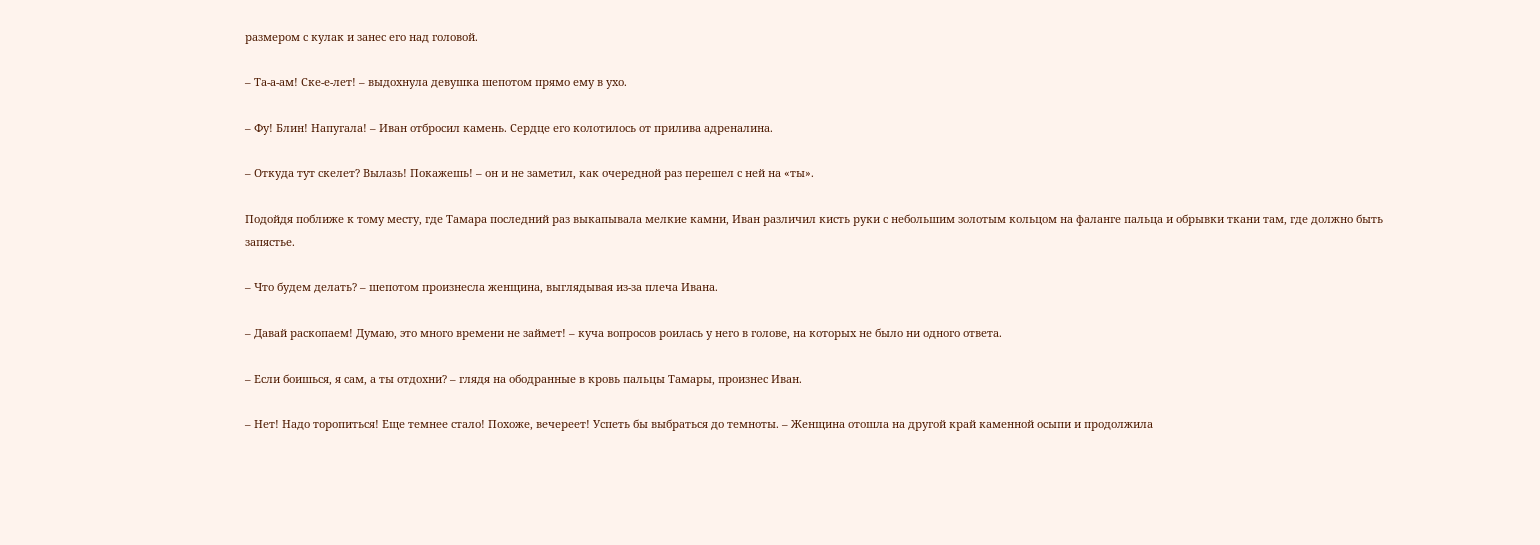размером с кулак и занес его над головой.

– Та-а-ам! Ске-е-лет! – выдохнула девушка шепотом прямо ему в ухо.

– Фу! Блин! Напугала! – Иван отбросил камень. Сердце его колотилось от прилива адреналина.

– Откуда тут скелет? Вылазь! Покажешь! – он и не заметил, как очередной раз перешел с ней на «ты».

Подойдя поближе к тому месту, где Тамара последний раз выкапывала мелкие камни, Иван различил кисть руки с небольшим золотым кольцом на фаланге пальца и обрывки ткани там, где должно быть запястье.

– Что будем делать? – шепотом произнесла женщина, выглядывая из-за плеча Ивана.

– Давай раскопаем! Думаю, это много времени не займет! – куча вопросов роилась у него в голове, на которых не было ни одного ответа.

– Если боишься, я сам, а ты отдохни? – глядя на ободранные в кровь пальцы Тамары, произнес Иван.

– Нет! Надо торопиться! Еще темнее стало! Похоже, вечереет! Успеть бы выбраться до темноты. – Женщина отошла на другой край каменной осыпи и продолжила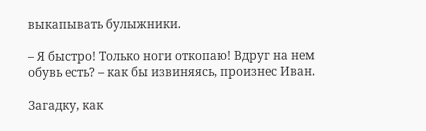выкапывать булыжники.

– Я быстро! Только ноги откопаю! Вдруг на нем обувь есть? – как бы извиняясь, произнес Иван.

Загадку, как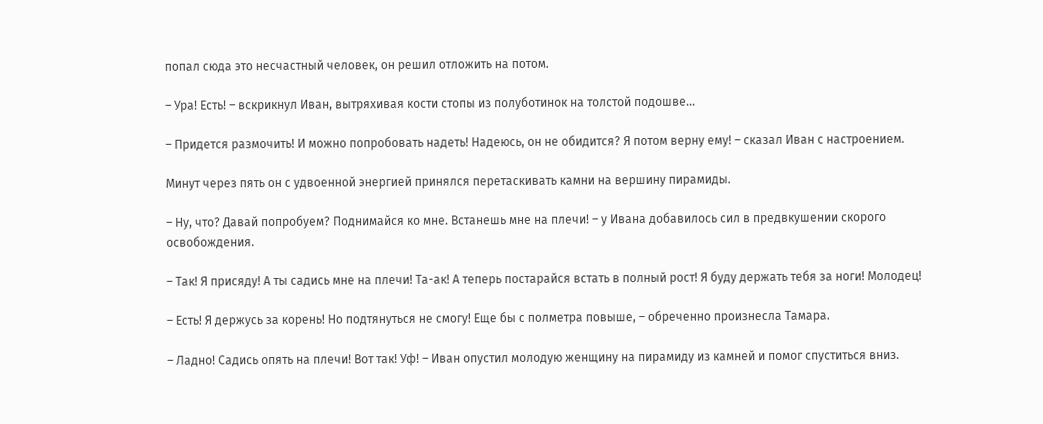попал сюда это несчастный человек, он решил отложить на потом.

– Ура! Есть! – вскрикнул Иван, вытряхивая кости стопы из полуботинок на толстой подошве…

– Придется размочить! И можно попробовать надеть! Надеюсь, он не обидится? Я потом верну ему! – сказал Иван с настроением.

Минут через пять он с удвоенной энергией принялся перетаскивать камни на вершину пирамиды.

– Ну, что? Давай попробуем? Поднимайся ко мне. Встанешь мне на плечи! – у Ивана добавилось сил в предвкушении скорого освобождения.

– Так! Я присяду! А ты садись мне на плечи! Та-ак! А теперь постарайся встать в полный рост! Я буду держать тебя за ноги! Молодец!

– Есть! Я держусь за корень! Но подтянуться не смогу! Еще бы с полметра повыше, – обреченно произнесла Тамара.

– Ладно! Садись опять на плечи! Вот так! Уф! – Иван опустил молодую женщину на пирамиду из камней и помог спуститься вниз.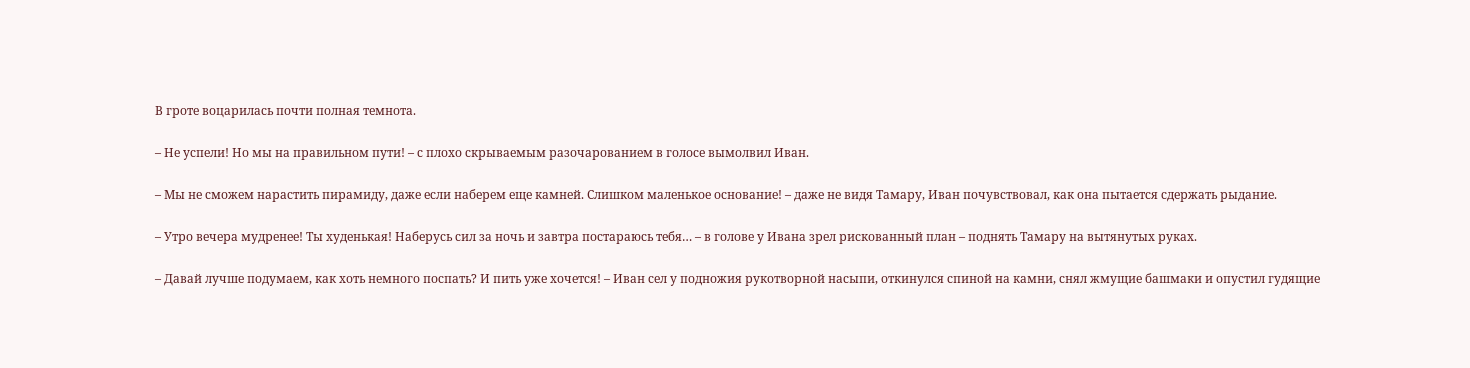В гроте воцарилась почти полная темнота.

– Не успели! Но мы на правильном пути! – с плохо скрываемым разочарованием в голосе вымолвил Иван.

– Мы не сможем нарастить пирамиду, даже если наберем еще камней. Слишком маленькое основание! – даже не видя Тамару, Иван почувствовал, как она пытается сдержать рыдание.

– Утро вечера мудренее! Ты худенькая! Наберусь сил за ночь и завтра постараюсь тебя… – в голове у Ивана зрел рискованный план – поднять Тамару на вытянутых руках.

– Давай лучше подумаем, как хоть немного поспать? И пить уже хочется! – Иван сел у подножия рукотворной насыпи, откинулся спиной на камни, снял жмущие башмаки и опустил гудящие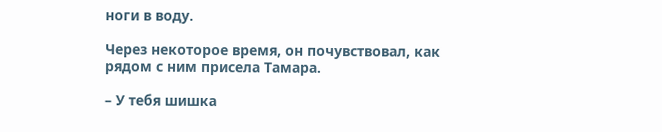ноги в воду.

Через некоторое время, он почувствовал, как рядом с ним присела Тамара.

– У тебя шишка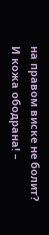на правом виске не болит? И кожа ободрана! –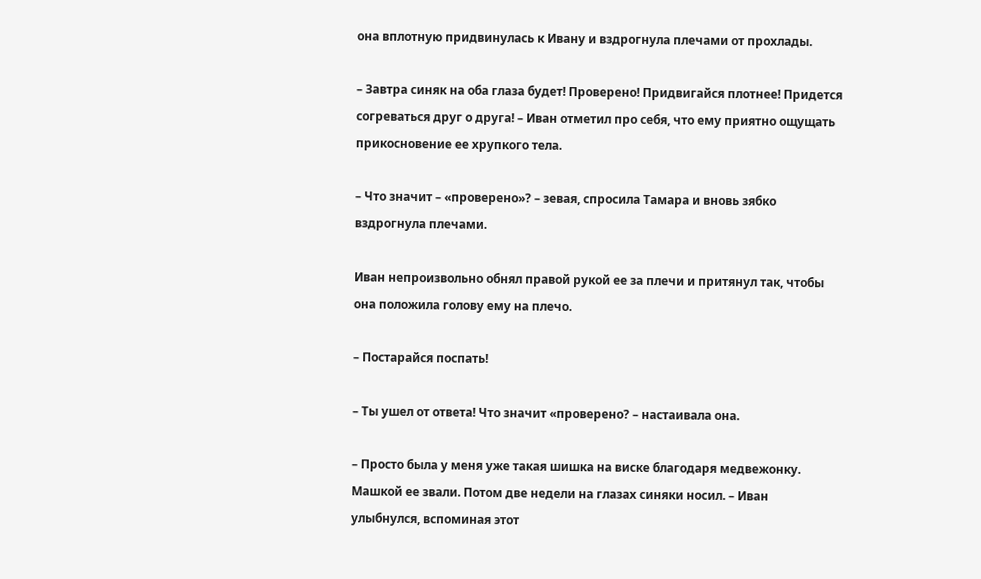она вплотную придвинулась к Ивану и вздрогнула плечами от прохлады.

– Завтра синяк на оба глаза будет! Проверено! Придвигайся плотнее! Придется согреваться друг о друга! – Иван отметил про себя, что ему приятно ощущать прикосновение ее хрупкого тела.

– Что значит – «проверено»? – зевая, спросила Тамара и вновь зябко вздрогнула плечами.

Иван непроизвольно обнял правой рукой ее за плечи и притянул так, чтобы она положила голову ему на плечо.

– Постарайся поспать!

– Ты ушел от ответа! Что значит «проверено? – настаивала она.

– Просто была у меня уже такая шишка на виске благодаря медвежонку. Машкой ее звали. Потом две недели на глазах синяки носил. – Иван улыбнулся, вспоминая этот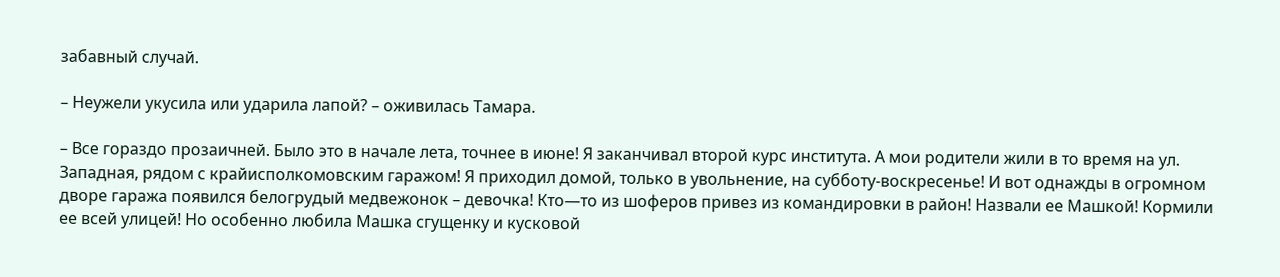забавный случай.

– Неужели укусила или ударила лапой? – оживилась Тамара.

– Все гораздо прозаичней. Было это в начале лета, точнее в июне! Я заканчивал второй курс института. А мои родители жили в то время на ул. Западная, рядом с крайисполкомовским гаражом! Я приходил домой, только в увольнение, на субботу-воскресенье! И вот однажды в огромном дворе гаража появился белогрудый медвежонок – девочка! Кто—то из шоферов привез из командировки в район! Назвали ее Машкой! Кормили ее всей улицей! Но особенно любила Машка сгущенку и кусковой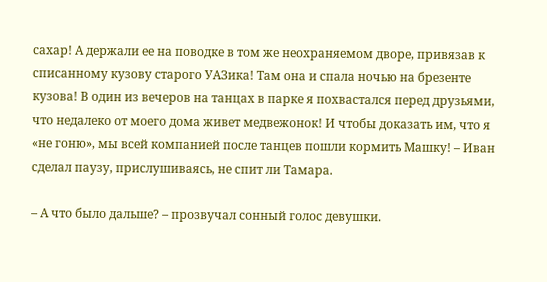сахар! А держали ее на поводке в том же неохраняемом дворе, привязав к списанному кузову старого УАЗика! Там она и спала ночью на брезенте кузова! В один из вечеров на танцах в парке я похвастался перед друзьями, что недалеко от моего дома живет медвежонок! И чтобы доказать им, что я «не гоню», мы всей компанией после танцев пошли кормить Машку! – Иван сделал паузу, прислушиваясь, не спит ли Тамара.

– А что было дальше? – прозвучал сонный голос девушки.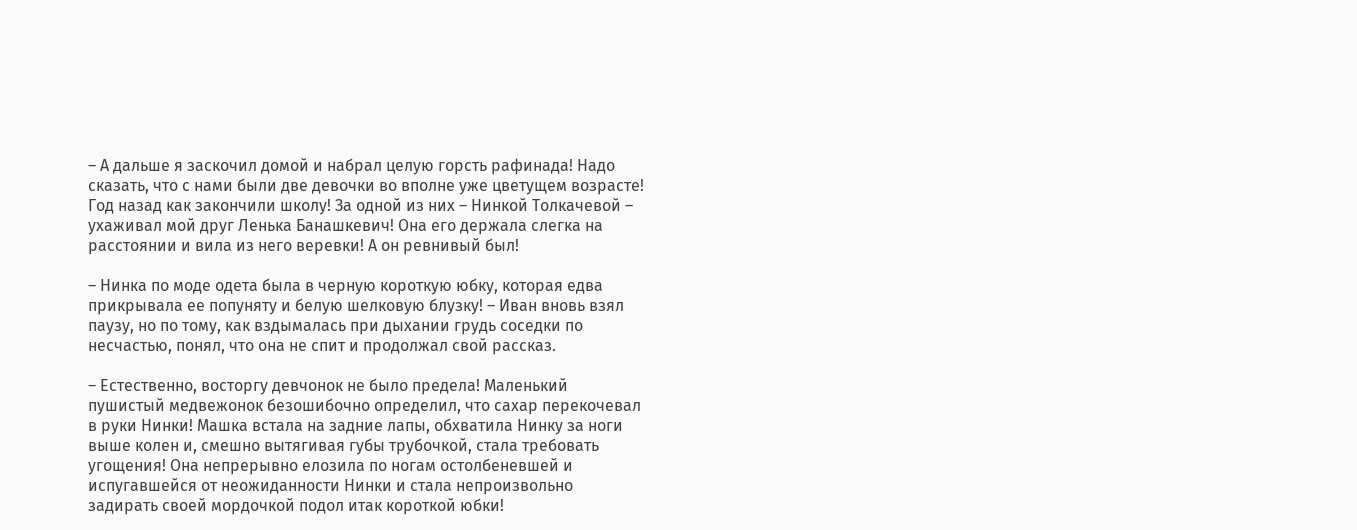– А дальше я заскочил домой и набрал целую горсть рафинада! Надо сказать, что с нами были две девочки во вполне уже цветущем возрасте! Год назад как закончили школу! За одной из них – Нинкой Толкачевой – ухаживал мой друг Ленька Банашкевич! Она его держала слегка на расстоянии и вила из него веревки! А он ревнивый был!

– Нинка по моде одета была в черную короткую юбку, которая едва прикрывала ее попуняту и белую шелковую блузку! – Иван вновь взял паузу, но по тому, как вздымалась при дыхании грудь соседки по несчастью, понял, что она не спит и продолжал свой рассказ.

– Естественно, восторгу девчонок не было предела! Маленький пушистый медвежонок безошибочно определил, что сахар перекочевал в руки Нинки! Машка встала на задние лапы, обхватила Нинку за ноги выше колен и, смешно вытягивая губы трубочкой, стала требовать угощения! Она непрерывно елозила по ногам остолбеневшей и испугавшейся от неожиданности Нинки и стала непроизвольно задирать своей мордочкой подол итак короткой юбки!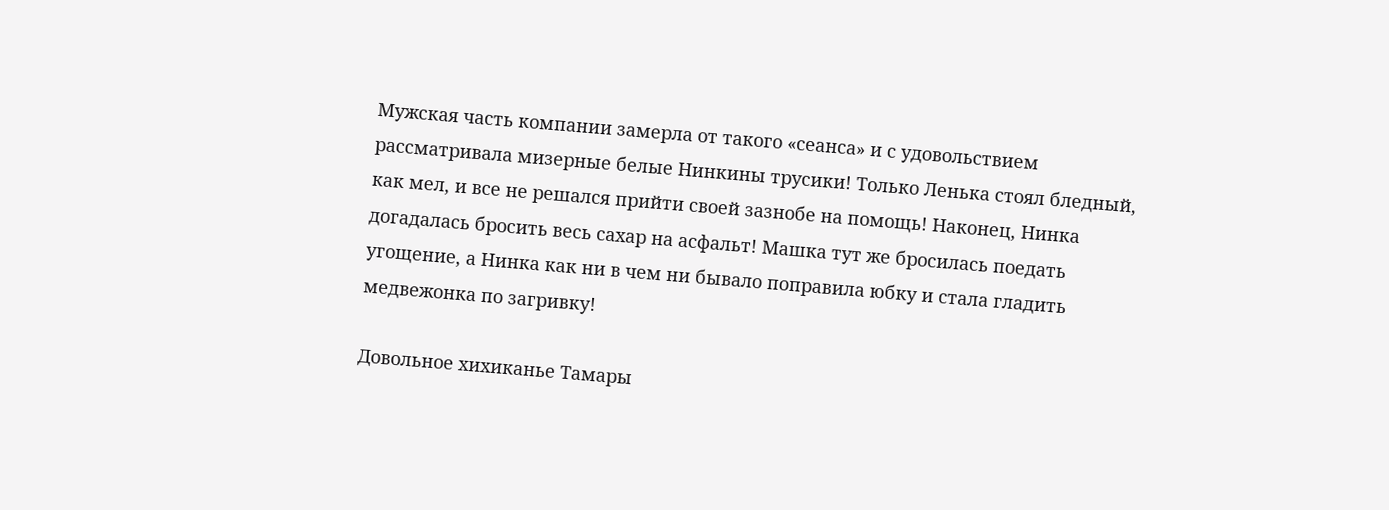Мужская часть компании замерла от такого «сеанса» и с удовольствием рассматривала мизерные белые Нинкины трусики! Только Ленька стоял бледный, как мел, и все не решался прийти своей зазнобе на помощь! Наконец, Нинка догадалась бросить весь сахар на асфальт! Машка тут же бросилась поедать угощение, а Нинка как ни в чем ни бывало поправила юбку и стала гладить медвежонка по загривку!

Довольное хихиканье Тамары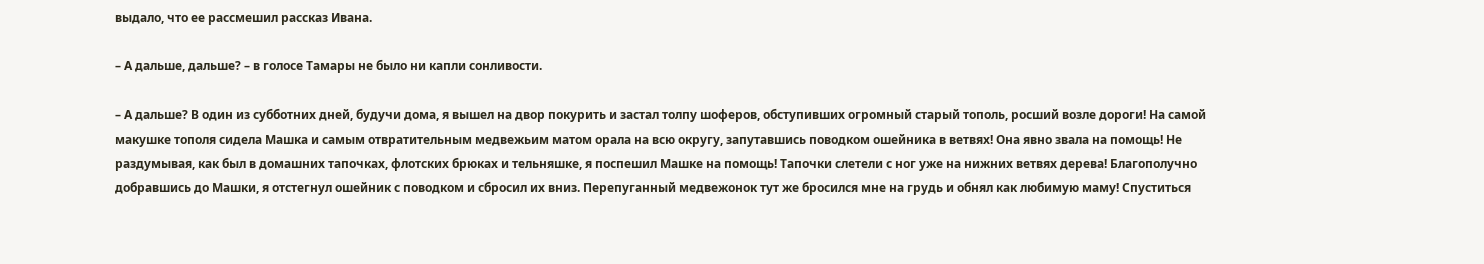выдало, что ее рассмешил рассказ Ивана.

– А дальше, дальше? – в голосе Тамары не было ни капли сонливости.

– А дальше? В один из субботних дней, будучи дома, я вышел на двор покурить и застал толпу шоферов, обступивших огромный старый тополь, росший возле дороги! На самой макушке тополя сидела Машка и самым отвратительным медвежьим матом орала на всю округу, запутавшись поводком ошейника в ветвях! Она явно звала на помощь! Не раздумывая, как был в домашних тапочках, флотских брюках и тельняшке, я поспешил Машке на помощь! Тапочки слетели с ног уже на нижних ветвях дерева! Благополучно добравшись до Машки, я отстегнул ошейник с поводком и сбросил их вниз. Перепуганный медвежонок тут же бросился мне на грудь и обнял как любимую маму! Спуститься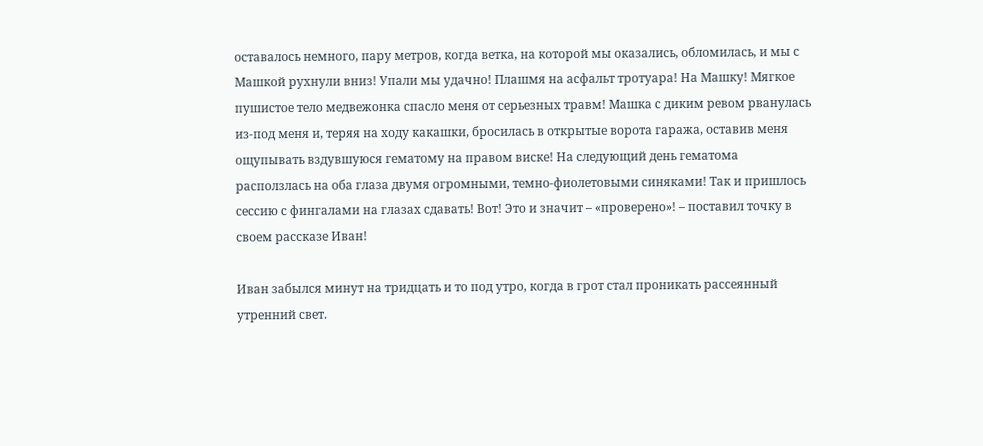оставалось немного, пару метров, когда ветка, на которой мы оказались, обломилась, и мы с Машкой рухнули вниз! Упали мы удачно! Плашмя на асфальт тротуара! На Машку! Мягкое пушистое тело медвежонка спасло меня от серьезных травм! Машка с диким ревом рванулась из-под меня и, теряя на ходу какашки, бросилась в открытые ворота гаража, оставив меня ощупывать вздувшуюся гематому на правом виске! На следующий день гематома расползлась на оба глаза двумя огромными, темно-фиолетовыми синяками! Так и пришлось сессию с фингалами на глазах сдавать! Вот! Это и значит – «проверено»! – поставил точку в своем рассказе Иван!

Иван забылся минут на тридцать и то под утро, когда в грот стал проникать рассеянный утренний свет.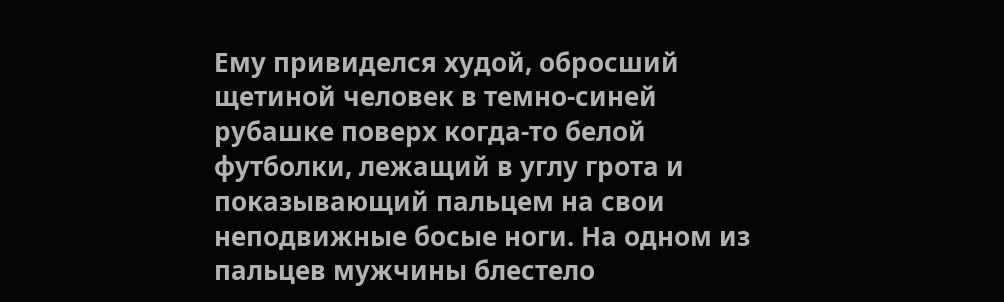Ему привиделся худой, обросший щетиной человек в темно-синей рубашке поверх когда-то белой футболки, лежащий в углу грота и показывающий пальцем на свои неподвижные босые ноги. На одном из пальцев мужчины блестело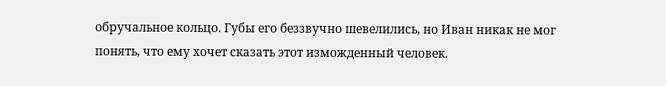обручальное кольцо. Губы его беззвучно шевелились, но Иван никак не мог понять, что ему хочет сказать этот изможденный человек.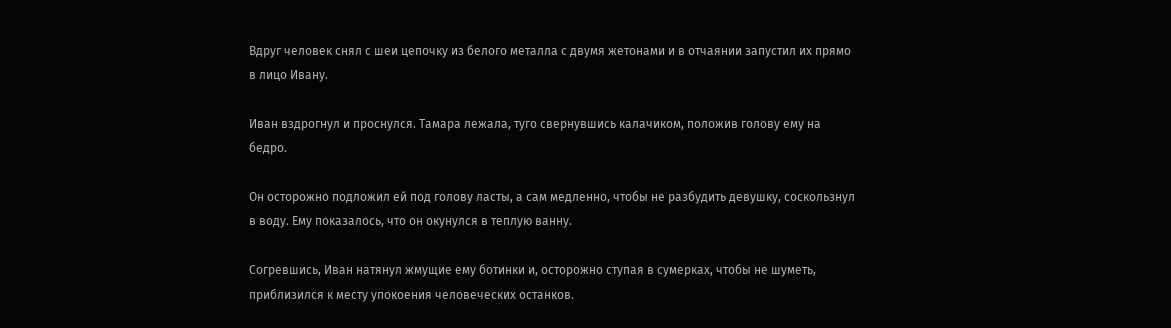Вдруг человек снял с шеи цепочку из белого металла с двумя жетонами и в отчаянии запустил их прямо в лицо Ивану.

Иван вздрогнул и проснулся. Тамара лежала, туго свернувшись калачиком, положив голову ему на бедро.

Он осторожно подложил ей под голову ласты, а сам медленно, чтобы не разбудить девушку, соскользнул в воду. Ему показалось, что он окунулся в теплую ванну.

Согревшись, Иван натянул жмущие ему ботинки и, осторожно ступая в сумерках, чтобы не шуметь, приблизился к месту упокоения человеческих останков.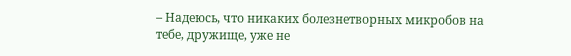– Надеюсь, что никаких болезнетворных микробов на тебе, дружище, уже не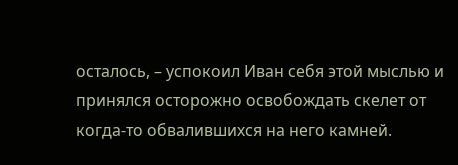осталось, – успокоил Иван себя этой мыслью и принялся осторожно освобождать скелет от когда-то обвалившихся на него камней.